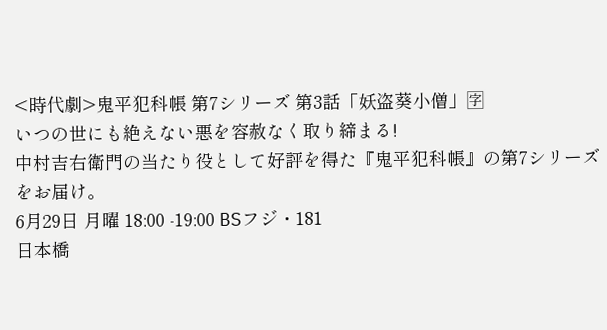<時代劇>鬼平犯科帳 第7シリーズ 第3話「妖盗葵小僧」🈑
いつの世にも絶えない悪を容赦なく取り締まる!
中村吉右衛門の当たり役として好評を得た『鬼平犯科帳』の第7シリーズをお届け。
6月29日 月曜 18:00 -19:00 BSフジ・181
日本橋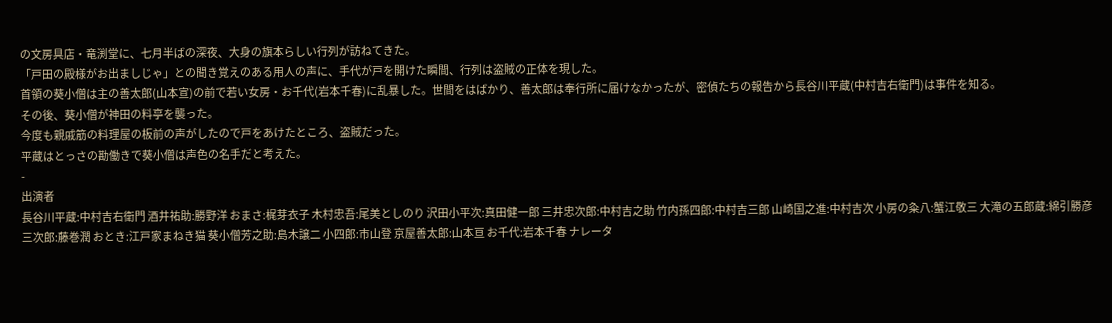の文房具店・竜渕堂に、七月半ばの深夜、大身の旗本らしい行列が訪ねてきた。
「戸田の殿様がお出ましじゃ」との聞き覚えのある用人の声に、手代が戸を開けた瞬間、行列は盗賊の正体を現した。
首領の葵小僧は主の善太郎(山本宣)の前で若い女房・お千代(岩本千春)に乱暴した。世間をはばかり、善太郎は奉行所に届けなかったが、密偵たちの報告から長谷川平蔵(中村吉右衛門)は事件を知る。
その後、葵小僧が神田の料亭を襲った。
今度も親戚筋の料理屋の板前の声がしたので戸をあけたところ、盗賊だった。
平蔵はとっさの勘働きで葵小僧は声色の名手だと考えた。
-
出演者
長谷川平蔵:中村吉右衛門 酒井祐助:勝野洋 おまさ:梶芽衣子 木村忠吾:尾美としのり 沢田小平次:真田健一郎 三井忠次郎:中村吉之助 竹内孫四郎:中村吉三郎 山崎国之進:中村吉次 小房の粂八:蟹江敬三 大滝の五郎蔵:綿引勝彦 三次郎:藤巻潤 おとき:江戸家まねき猫 葵小僧芳之助:島木譲二 小四郎:市山登 京屋善太郎:山本亘 お千代:岩本千春 ナレータ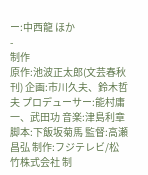ー:中西龍 ほか
-
制作
原作:池波正太郎(文芸春秋刊) 企画:市川久夫、鈴木哲夫 プロデューサー:能村庸一、武田功 音楽:津島利章 脚本:下飯坂菊馬 監督:高瀬昌弘 制作:フジテレビ/松竹株式会社 制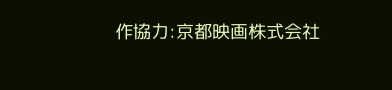作協力:京都映画株式会社